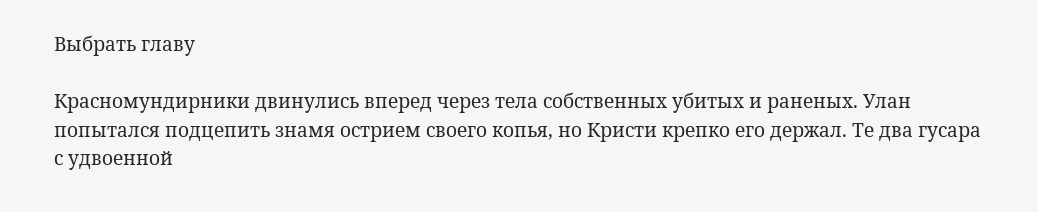Выбрать главу

Красномундирники двинулись вперед через тела собственных убитых и раненых. Улан попытался подцепить знамя острием своего копья, но Кристи крепко его держал. Те два гусара с удвоенной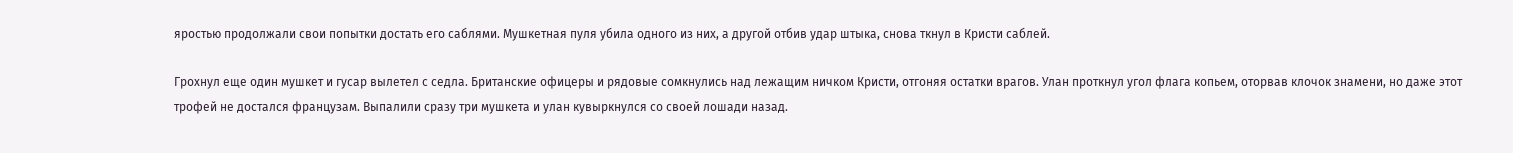яростью продолжали свои попытки достать его саблями. Мушкетная пуля убила одного из них, а другой отбив удар штыка, снова ткнул в Кристи саблей.

Грохнул еще один мушкет и гусар вылетел с седла. Британские офицеры и рядовые сомкнулись над лежащим ничком Кристи, отгоняя остатки врагов. Улан проткнул угол флага копьем, оторвав клочок знамени, но даже этот трофей не достался французам. Выпалили сразу три мушкета и улан кувыркнулся со своей лошади назад.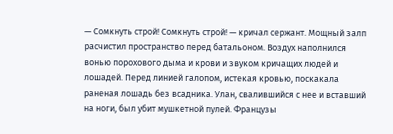— Сомкнуть строй! Сомкнуть строй! — кричал сержант. Мощный залп расчистил пространство перед батальоном. Воздух наполнился вонью порохового дыма и крови и звуком кричащих людей и лошадей. Перед линией галопом, истекая кровью, поскакала раненая лошадь без всадника. Улан, свалившийся с нее и вставший на ноги, был убит мушкетной пулей. Французы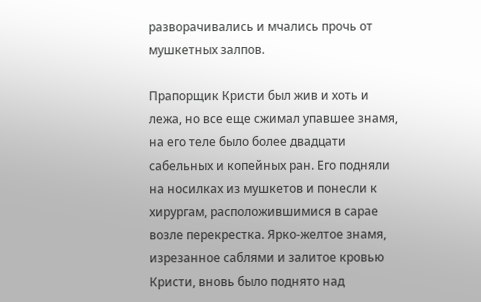разворачивались и мчались прочь от мушкетных залпов.

Прапорщик Кристи был жив и хоть и лежа, но все еще сжимал упавшее знамя, на его теле было более двадцати сабельных и копейных ран. Его подняли на носилках из мушкетов и понесли к хирургам, расположившимися в сарае возле перекрестка. Ярко-желтое знамя, изрезанное саблями и залитое кровью Кристи, вновь было поднято над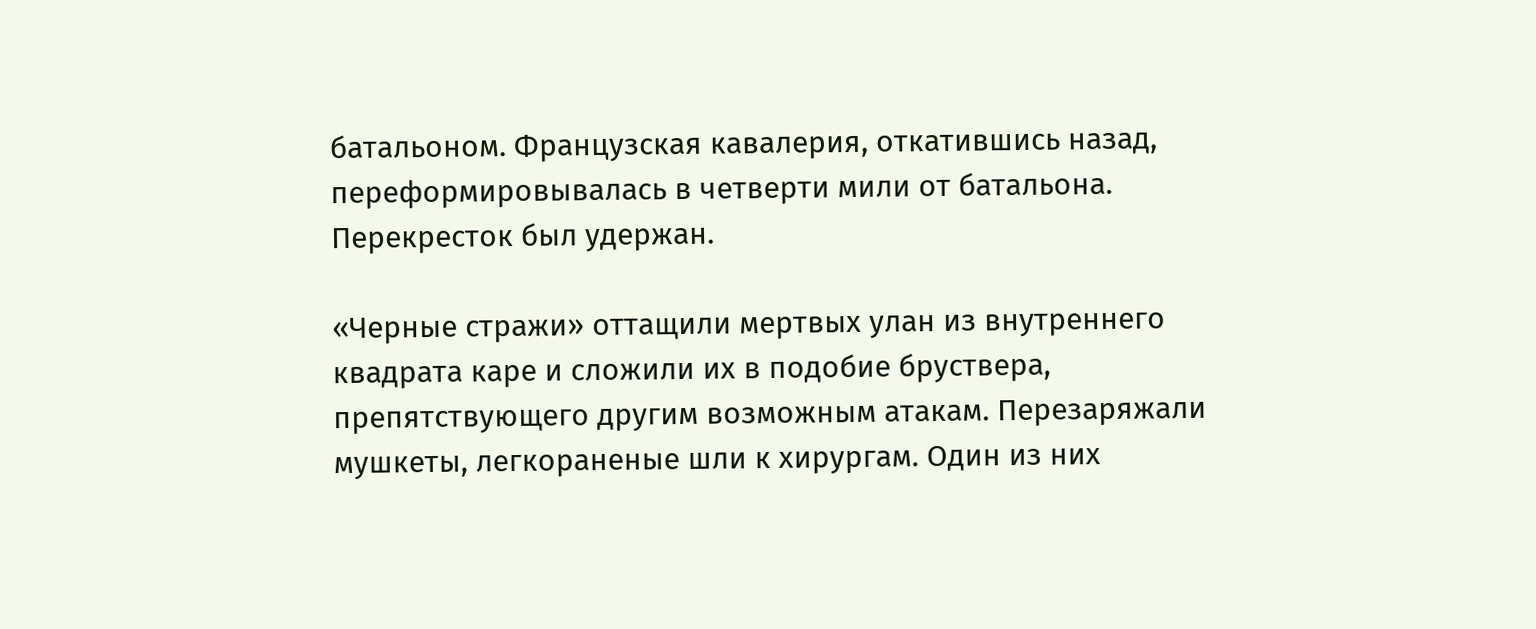батальоном. Французская кавалерия, откатившись назад, переформировывалась в четверти мили от батальона. Перекресток был удержан.

«Черные стражи» оттащили мертвых улан из внутреннего квадрата каре и сложили их в подобие бруствера, препятствующего другим возможным атакам. Перезаряжали мушкеты, легкораненые шли к хирургам. Один из них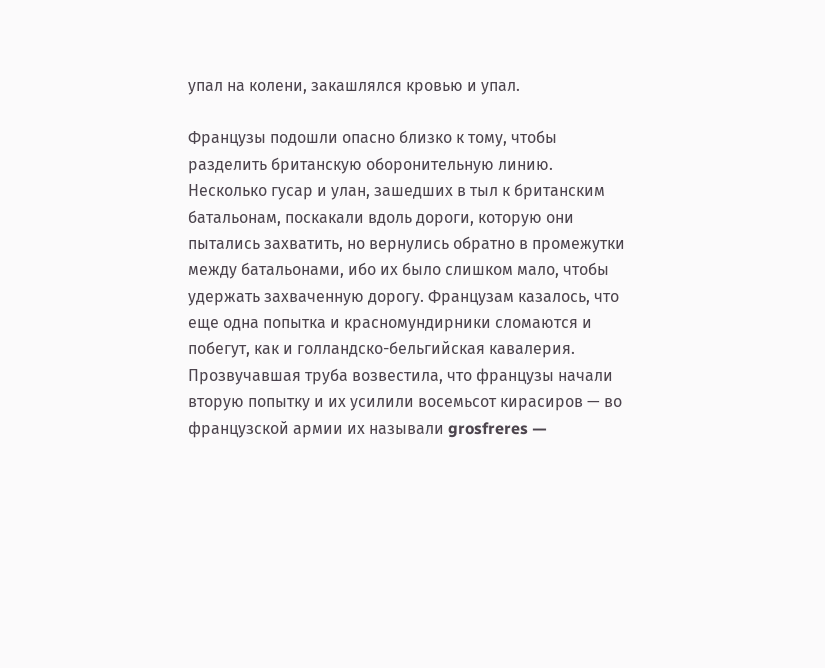упал на колени, закашлялся кровью и упал.

Французы подошли опасно близко к тому, чтобы разделить британскую оборонительную линию. Несколько гусар и улан, зашедших в тыл к британским батальонам, поскакали вдоль дороги, которую они пытались захватить, но вернулись обратно в промежутки между батальонами, ибо их было слишком мало, чтобы удержать захваченную дорогу. Французам казалось, что еще одна попытка и красномундирники сломаются и побегут, как и голландско-бельгийская кавалерия. Прозвучавшая труба возвестила, что французы начали вторую попытку и их усилили восемьсот кирасиров — во французской армии их называли grosfreres —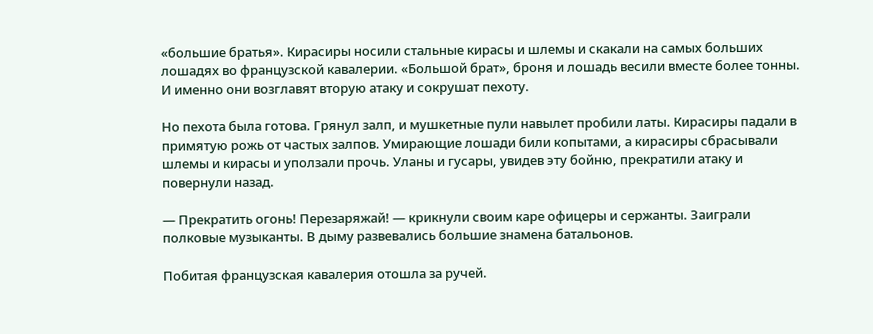«большие братья». Кирасиры носили стальные кирасы и шлемы и скакали на самых больших лошадях во французской кавалерии. «Большой брат», броня и лошадь весили вместе более тонны. И именно они возглавят вторую атаку и сокрушат пехоту.

Но пехота была готова. Грянул залп, и мушкетные пули навылет пробили латы. Кирасиры падали в примятую рожь от частых залпов. Умирающие лошади били копытами, а кирасиры сбрасывали шлемы и кирасы и уползали прочь. Уланы и гусары, увидев эту бойню, прекратили атаку и повернули назад.

— Прекратить огонь! Перезаряжай! — крикнули своим каре офицеры и сержанты. Заиграли полковые музыканты. В дыму развевались большие знамена батальонов.

Побитая французская кавалерия отошла за ручей.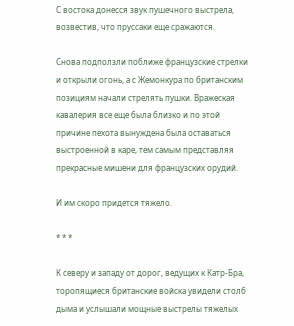С востока донесся звук пушечного выстрела, возвестив, что пруссаки еще сражаются.

Снова подползли поближе французские стрелки и открыли огонь, а с Жемонкура по британским позициям начали стрелять пушки. Вражеская кавалерия все еще была близко и по этой причине пехота вынуждена была оставаться выстроенной в каре, тем самым представляя прекрасные мишени для французских орудий.

И им скоро придется тяжело.

* * *

К северу и западу от дорог, ведущих к Катр-Бра, торопящиеся британские войска увидели столб дыма и услышали мощные выстрелы тяжелых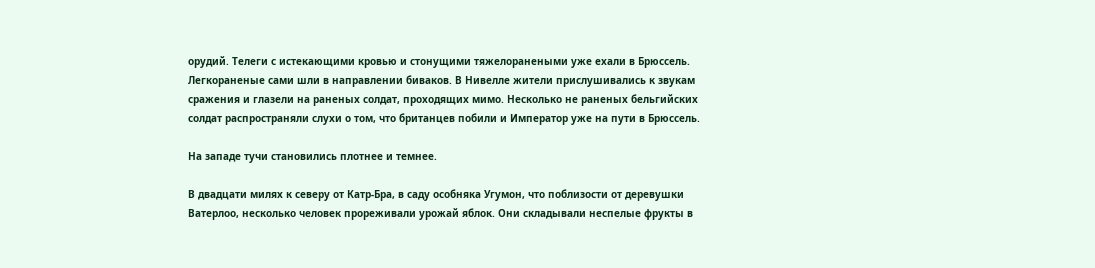орудий. Телеги с истекающими кровью и стонущими тяжелоранеными уже ехали в Брюссель. Легкораненые сами шли в направлении биваков. В Нивелле жители прислушивались к звукам сражения и глазели на раненых солдат, проходящих мимо. Несколько не раненых бельгийских солдат распространяли слухи о том, что британцев побили и Император уже на пути в Брюссель.

На западе тучи становились плотнее и темнее.

В двадцати милях к северу от Катр-Бра, в саду особняка Угумон, что поблизости от деревушки Ватерлоо, несколько человек прореживали урожай яблок. Они складывали неспелые фрукты в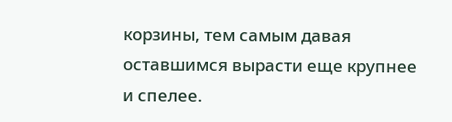корзины, тем самым давая оставшимся вырасти еще крупнее и спелее.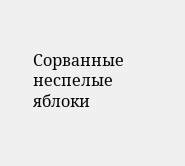Сорванные неспелые яблоки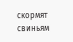скормят свиньям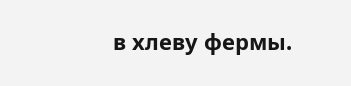в хлеву фермы.